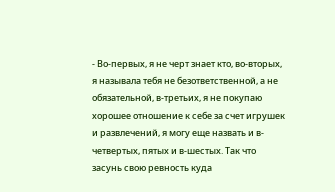- Во-первых, я не черт знает кто, во-вторых, я называла тебя не безответственной, а не обязательной, в-третьих, я не покупаю хорошее отношение к себе за счет игрушек и развлечений, я могу еще назвать и в-четвертых, пятых и в-шестых. Так что засунь свою ревность куда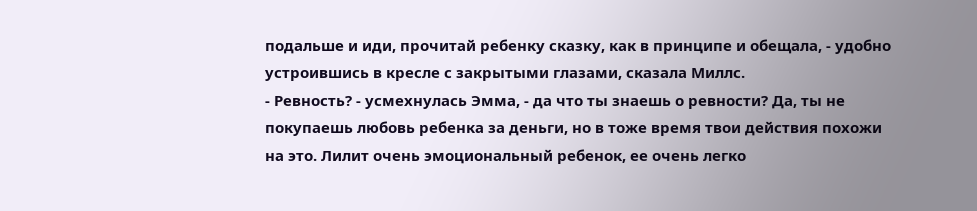подальше и иди, прочитай ребенку сказку, как в принципе и обещала, - удобно устроившись в кресле с закрытыми глазами, сказала Миллс.
- Ревность? - усмехнулась Эмма, - да что ты знаешь о ревности? Да, ты не покупаешь любовь ребенка за деньги, но в тоже время твои действия похожи на это. Лилит очень эмоциональный ребенок, ее очень легко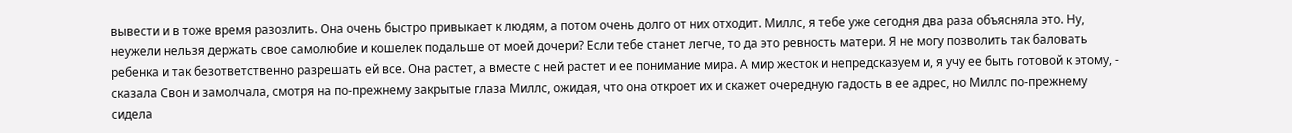вывести и в тоже время разозлить. Она очень быстро привыкает к людям, а потом очень долго от них отходит. Миллс, я тебе уже сегодня два раза объясняла это. Ну, неужели нельзя держать свое самолюбие и кошелек подальше от моей дочери? Если тебе станет легче, то да это ревность матери. Я не могу позволить так баловать ребенка и так безответственно разрешать ей все. Она растет, а вместе с ней растет и ее понимание мира. А мир жесток и непредсказуем и, я учу ее быть готовой к этому, - сказала Свон и замолчала, смотря на по-прежнему закрытые глаза Миллс, ожидая, что она откроет их и скажет очередную гадость в ее адрес, но Миллс по-прежнему сидела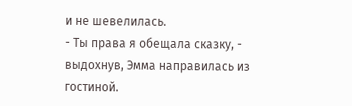и не шевелилась.
- Ты права я обещала сказку, - выдохнув, Эмма направилась из гостиной.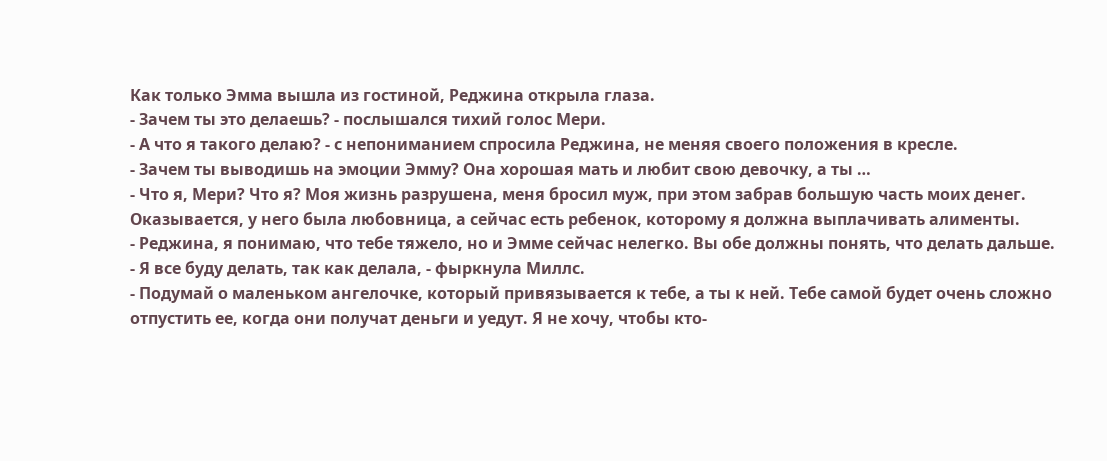Как только Эмма вышла из гостиной, Реджина открыла глаза.
- Зачем ты это делаешь? - послышался тихий голос Мери.
- А что я такого делаю? - с непониманием спросила Реджина, не меняя своего положения в кресле.
- Зачем ты выводишь на эмоции Эмму? Она хорошая мать и любит свою девочку, а ты …
- Что я, Мери? Что я? Моя жизнь разрушена, меня бросил муж, при этом забрав большую часть моих денег. Оказывается, у него была любовница, а сейчас есть ребенок, которому я должна выплачивать алименты.
- Реджина, я понимаю, что тебе тяжело, но и Эмме сейчас нелегко. Вы обе должны понять, что делать дальше.
- Я все буду делать, так как делала, - фыркнула Миллс.
- Подумай о маленьком ангелочке, который привязывается к тебе, а ты к ней. Тебе самой будет очень сложно отпустить ее, когда они получат деньги и уедут. Я не хочу, чтобы кто-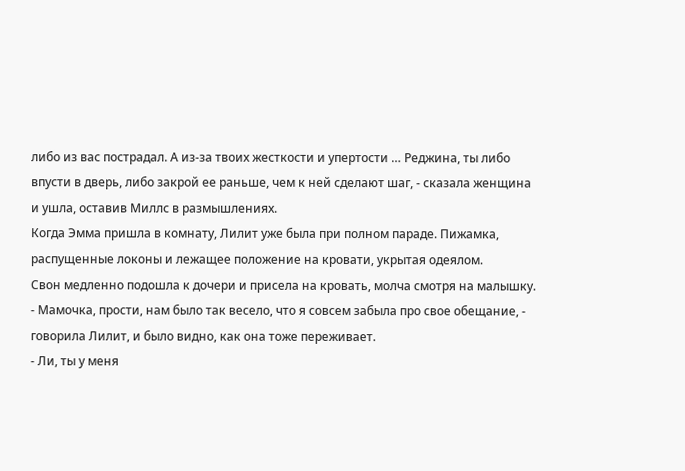либо из вас пострадал. А из-за твоих жесткости и упертости … Реджина, ты либо впусти в дверь, либо закрой ее раньше, чем к ней сделают шаг, - сказала женщина и ушла, оставив Миллс в размышлениях.
Когда Эмма пришла в комнату, Лилит уже была при полном параде. Пижамка, распущенные локоны и лежащее положение на кровати, укрытая одеялом.
Свон медленно подошла к дочери и присела на кровать, молча смотря на малышку.
- Мамочка, прости, нам было так весело, что я совсем забыла про свое обещание, - говорила Лилит, и было видно, как она тоже переживает.
- Ли, ты у меня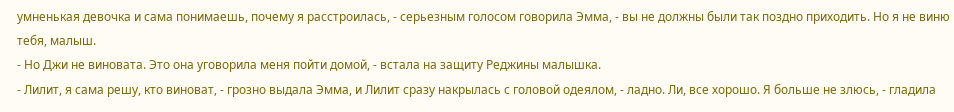умненькая девочка и сама понимаешь, почему я расстроилась, - серьезным голосом говорила Эмма, - вы не должны были так поздно приходить. Но я не виню тебя, малыш.
- Но Джи не виновата. Это она уговорила меня пойти домой, - встала на защиту Реджины малышка.
- Лилит, я сама решу, кто виноват, - грозно выдала Эмма, и Лилит сразу накрылась с головой одеялом, - ладно. Ли, все хорошо. Я больше не злюсь, - гладила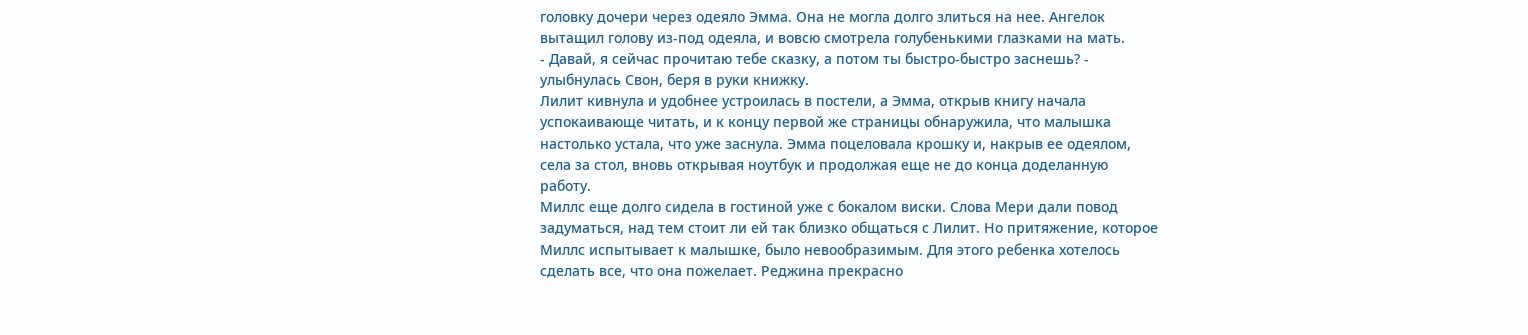головку дочери через одеяло Эмма. Она не могла долго злиться на нее. Ангелок вытащил голову из-под одеяла, и вовсю смотрела голубенькими глазками на мать.
- Давай, я сейчас прочитаю тебе сказку, а потом ты быстро-быстро заснешь? - улыбнулась Свон, беря в руки книжку.
Лилит кивнула и удобнее устроилась в постели, а Эмма, открыв книгу начала успокаивающе читать, и к концу первой же страницы обнаружила, что малышка настолько устала, что уже заснула. Эмма поцеловала крошку и, накрыв ее одеялом, села за стол, вновь открывая ноутбук и продолжая еще не до конца доделанную работу.
Миллс еще долго сидела в гостиной уже с бокалом виски. Слова Мери дали повод задуматься, над тем стоит ли ей так близко общаться с Лилит. Но притяжение, которое Миллс испытывает к малышке, было невообразимым. Для этого ребенка хотелось сделать все, что она пожелает. Реджина прекрасно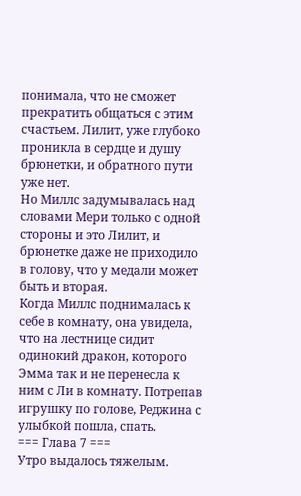понимала, что не сможет прекратить общаться с этим счастьем. Лилит, уже глубоко проникла в сердце и душу брюнетки, и обратного пути уже нет.
Но Миллс задумывалась над словами Мери только с одной стороны и это Лилит, и брюнетке даже не приходило в голову, что у медали может быть и вторая.
Когда Миллс поднималась к себе в комнату, она увидела, что на лестнице сидит одинокий дракон, которого Эмма так и не перенесла к ним с Ли в комнату. Потрепав игрушку по голове, Реджина с улыбкой пошла, спать.
=== Глава 7 ===
Утро выдалось тяжелым.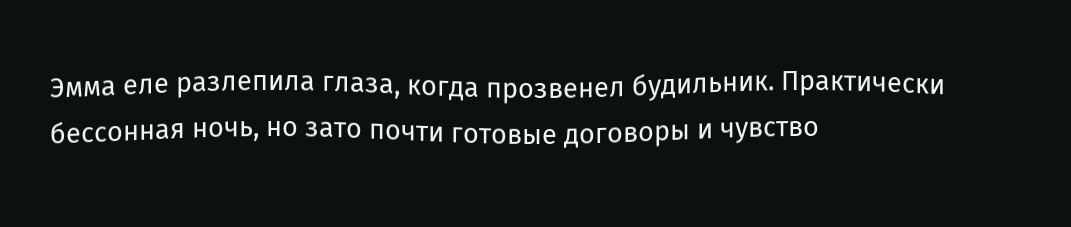Эмма еле разлепила глаза, когда прозвенел будильник. Практически бессонная ночь, но зато почти готовые договоры и чувство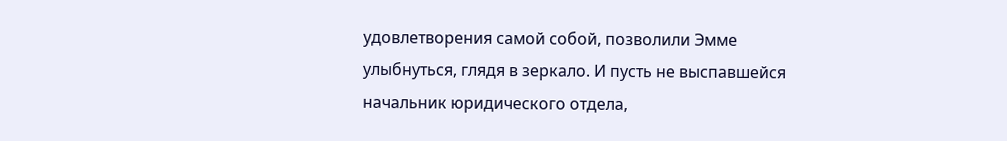удовлетворения самой собой, позволили Эмме улыбнуться, глядя в зеркало. И пусть не выспавшейся начальник юридического отдела,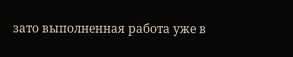зато выполненная работа уже в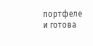портфеле и готова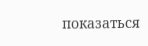показаться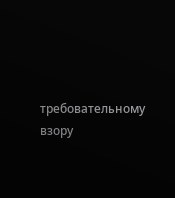требовательному взору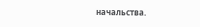начальства.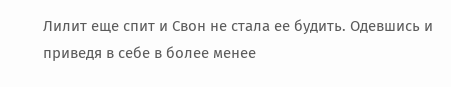Лилит еще спит и Свон не стала ее будить. Одевшись и приведя в себе в более менее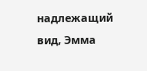надлежащий вид, Эмма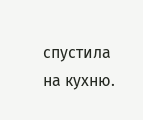спустила на кухню.